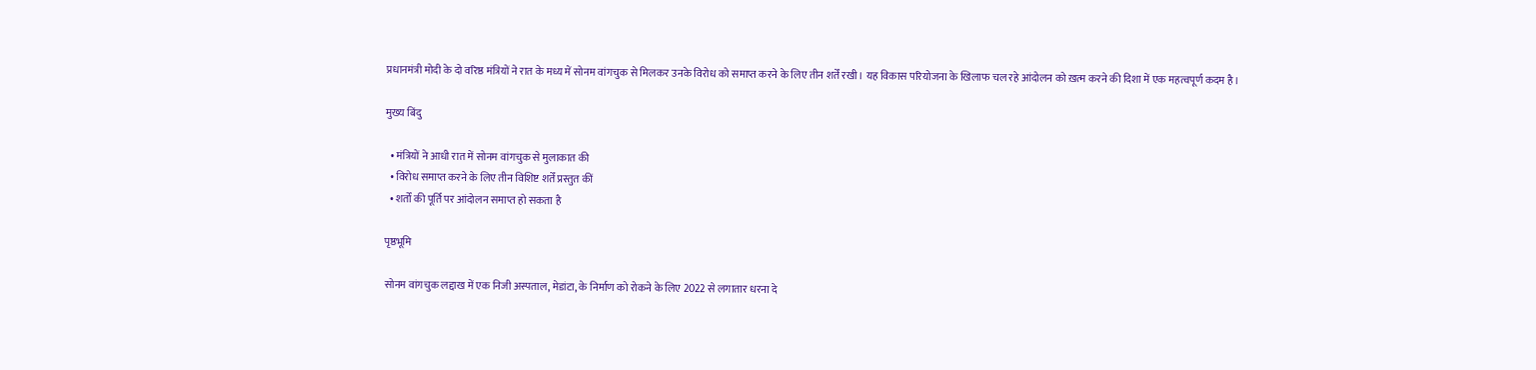प्रधानमंत्री मोदी के दो वरिष्ठ मंत्रियों ने रात के मध्य में सोनम वांगचुक से मिलकर उनके विरोध को समाप्त करने के लिए तीन शर्तें रखी। यह विकास परियोजना के खिलाफ चल रहे आंदोलन को ख़त्म करने की दिशा में एक महत्वपूर्ण कदम है।

मुख्य बिंदु

  • मंत्रियों ने आधी रात में सोनम वांगचुक से मुलाकात की
  • विरोध समाप्त करने के लिए तीन विशिष्ट शर्तें प्रस्तुत कीं
  • शर्तों की पूर्ति पर आंदोलन समाप्त हो सकता है

पृष्ठभूमि

सोनम वांगचुक लद्दाख में एक निजी अस्पताल, मेडांटा, के निर्माण को रोकने के लिए 2022 से लगातार धरना दे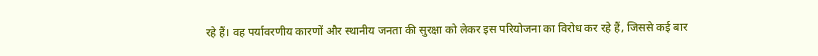रहे हैं। वह पर्यावरणीय कारणों और स्थानीय जनता की सुरक्षा को लेकर इस परियोजना का विरोध कर रहे हैं, जिससे कई बार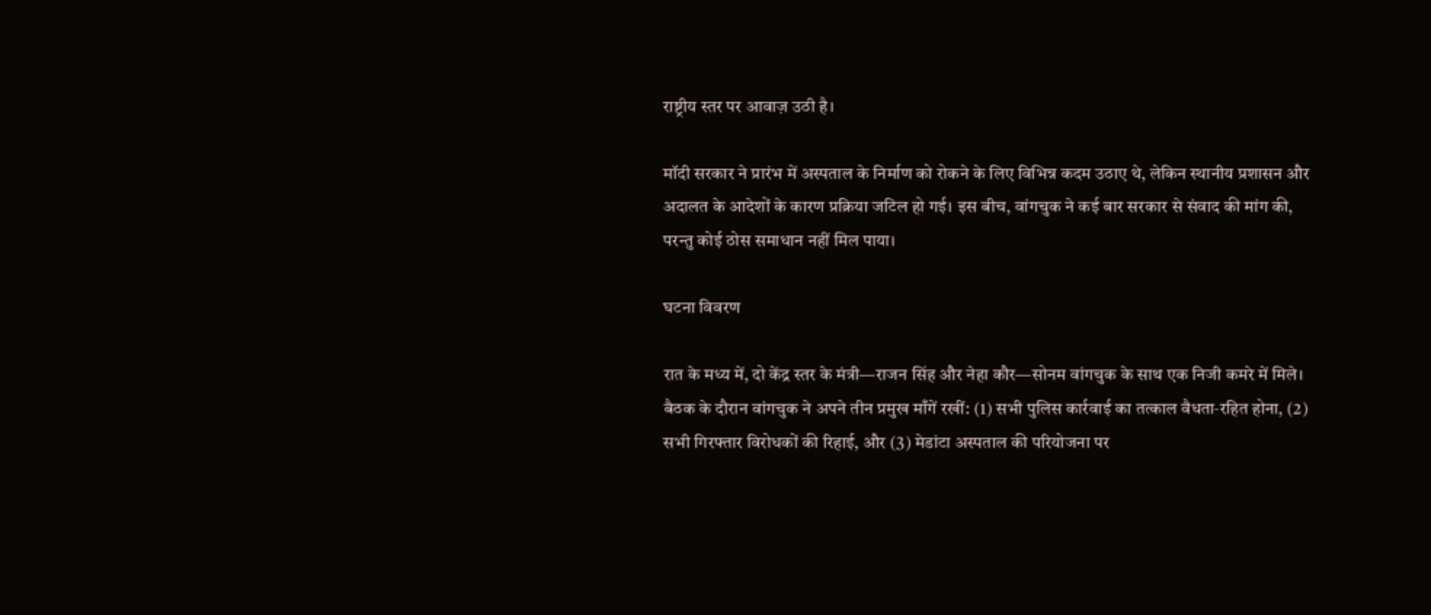राष्ट्रीय स्तर पर आवाज़ उठी है।

मॉदी सरकार ने प्रारंभ में अस्पताल के निर्माण को रोकने के लिए विभिन्न कदम उठाए थे, लेकिन स्थानीय प्रशासन और अदालत के आदेशों के कारण प्रक्रिया जटिल हो गई। इस बीच, वांगचुक ने कई बार सरकार से संवाद की मांग की, परन्तु कोई ठोस समाधान नहीं मिल पाया।

घटना विवरण

रात के मध्य में, दो केंद्र स्तर के मंत्री—राजन सिंह और नेहा कौर—सोनम वांगचुक के साथ एक निजी कमरे में मिले। बैठक के दौरान वांगचुक ने अपने तीन प्रमुख माँगें रखीं: (1) सभी पुलिस कार्रवाई का तत्काल वैधता‑रहित होना, (2) सभी गिरफ्तार विरोधकों की रिहाई, और (3) मेडांटा अस्पताल की परियोजना पर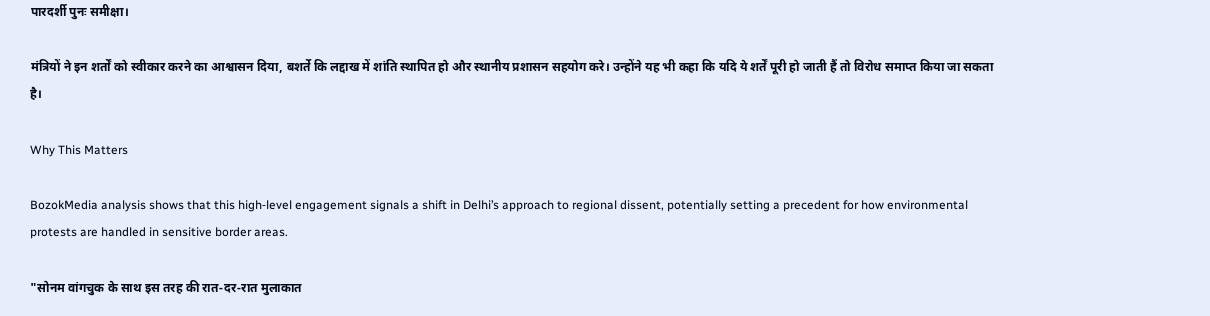पारदर्शी पुनः समीक्षा।

मंत्रियों ने इन शर्तों को स्वीकार करने का आश्वासन दिया, बशर्ते कि लद्दाख में शांति स्थापित हो और स्थानीय प्रशासन सहयोग करे। उन्होंने यह भी कहा कि यदि ये शर्तें पूरी हो जाती हैं तो विरोध समाप्त किया जा सकता है।

Why This Matters

BozokMedia analysis shows that this high‑level engagement signals a shift in Delhi’s approach to regional dissent, potentially setting a precedent for how environmental protests are handled in sensitive border areas.

"सोनम वांगचुक के साथ इस तरह की रात‑दर‑रात मुलाकात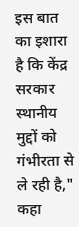इस बात का इशारा है कि केंद्र सरकार स्थानीय मुद्दों को गंभीरता से ले रही है," कहा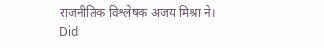राजनीतिक विश्लेषक अजय मिश्रा ने।
Did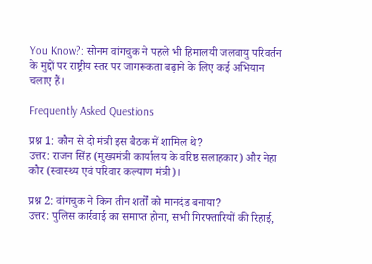You Know?: सोनम वांगचुक ने पहले भी हिमालयी जलवायु परिवर्तन के मुद्दों पर राष्ट्रीय स्तर पर जागरूकता बढ़ाने के लिए कई अभियान चलाए हैं।

Frequently Asked Questions

प्रश्न 1: कौन से दो मंत्री इस बैठक में शामिल थे?
उत्तर: राजन सिंह (मुख्यमंत्री कार्यालय के वरिष्ठ सलाहकार) और नेहा कौर (स्वास्थ्य एवं परिवार कल्याण मंत्री)।

प्रश्न 2: वांगचुक ने किन तीन शर्तों को मानदंड बनाया?
उत्तर: पुलिस कार्रवाई का समाप्त होना, सभी गिरफ्तारियों की रिहाई,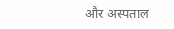और अस्पताल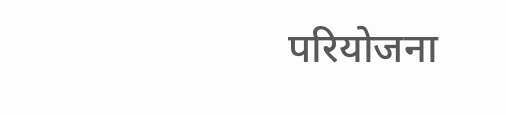परियोजना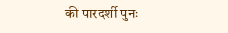की पारदर्शी पुनः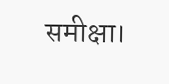समीक्षा।